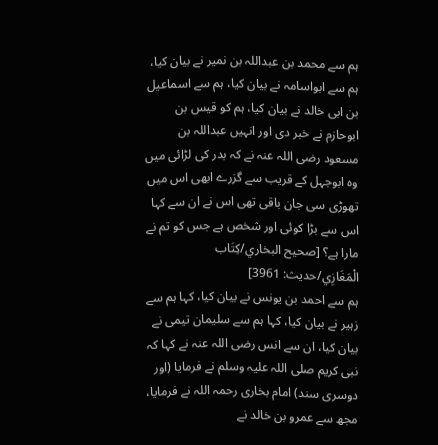ہم سے محمد بن عبداللہ بن نمیر نے بیان کیا، ہم سے ابواسامہ نے بیان کیا، ہم سے اسماعیل بن ابی خالد نے بیان کیا، ہم کو قیس بن ابوحازم نے خبر دی اور انہیں عبداللہ بن مسعود رضی اللہ عنہ نے کہ بدر کی لڑائی میں وہ ابوجہل کے قریب سے گزرے ابھی اس میں تھوڑی سی جان باقی تھی اس نے ان سے کہا اس سے بڑا کوئی اور شخص ہے جس کو تم نے مارا ہے؟ [صحيح البخاري/كِتَاب الْمَغَازِي/حدیث: 3961]
ہم سے احمد بن یونس نے بیان کیا، کہا ہم سے زہیر نے بیان کیا، کہا ہم سے سلیمان تیمی نے بیان کیا، ان سے انس رضی اللہ عنہ نے کہا کہ نبی کریم صلی اللہ علیہ وسلم نے فرمایا (اور دوسری سند) امام بخاری رحمہ اللہ نے فرمایا، مجھ سے عمرو بن خالد نے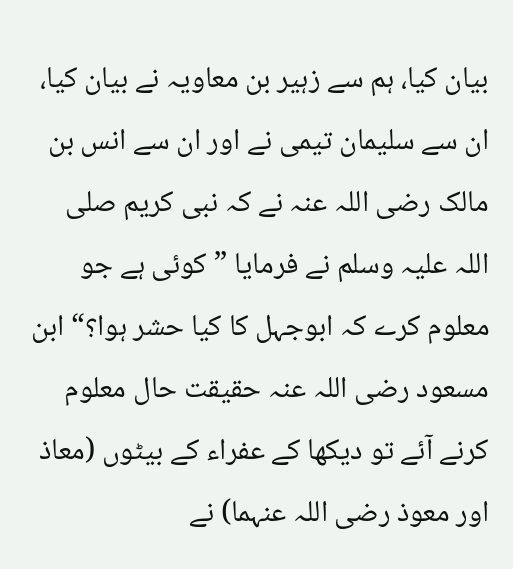بیان کیا، ہم سے زہیر بن معاویہ نے بیان کیا، ان سے سلیمان تیمی نے اور ان سے انس بن مالک رضی اللہ عنہ نے کہ نبی کریم صلی اللہ علیہ وسلم نے فرمایا ”کوئی ہے جو معلوم کرے کہ ابوجہل کا کیا حشر ہوا؟“ ابن مسعود رضی اللہ عنہ حقیقت حال معلوم کرنے آئے تو دیکھا کے عفراء کے بیٹوں (معاذ اور معوذ رضی اللہ عنہما) نے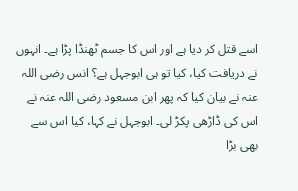اسے قتل کر دیا ہے اور اس کا جسم ٹھنڈا پڑا ہے۔ انہوں نے دریافت کیا، کیا تو ہی ابوجہل ہے؟ انس رضی اللہ عنہ نے بیان کیا کہ پھر ابن مسعود رضی اللہ عنہ نے اس کی ڈاڑھی پکڑ لی۔ ابوجہل نے کہا، کیا اس سے بھی بڑا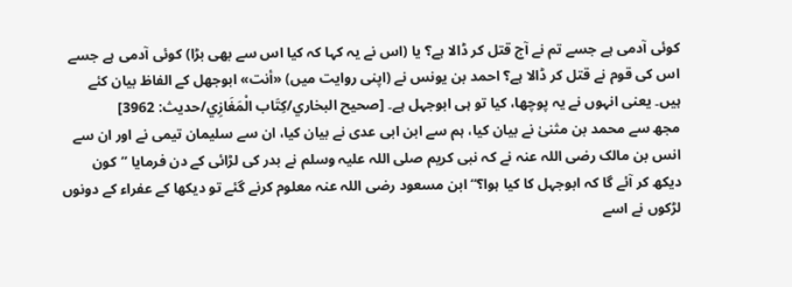کوئی آدمی ہے جسے تم نے آج قتل کر ڈالا ہے؟ یا (اس نے یہ کہا کہ کیا اس سے بھی بڑا) کوئی آدمی ہے جسے اس کی قوم نے قتل کر ڈالا ہے؟ احمد بن یونس نے (اپنی روایت میں) «أنت» ابوجھل کے الفاظ بیان کئے ہیں۔ یعنی انہوں نے یہ پوچھا، کیا تو ہی ابوجہل ہے۔ [صحيح البخاري/كِتَاب الْمَغَازِي/حدیث: 3962]
مجھ سے محمد بن مثنیٰ نے بیان کیا، ہم سے ابن ابی عدی نے بیان کیا، ان سے سلیمان تیمی نے اور ان سے انس بن مالک رضی اللہ عنہ نے کہ نبی کریم صلی اللہ علیہ وسلم نے بدر کی لڑائی کے دن فرمایا ”کون دیکھ کر آئے گا کہ ابوجہل کا کیا ہوا؟“ ابن مسعود رضی اللہ عنہ معلوم کرنے گئے تو دیکھا کے عفراء کے دونوں لڑکوں نے اسے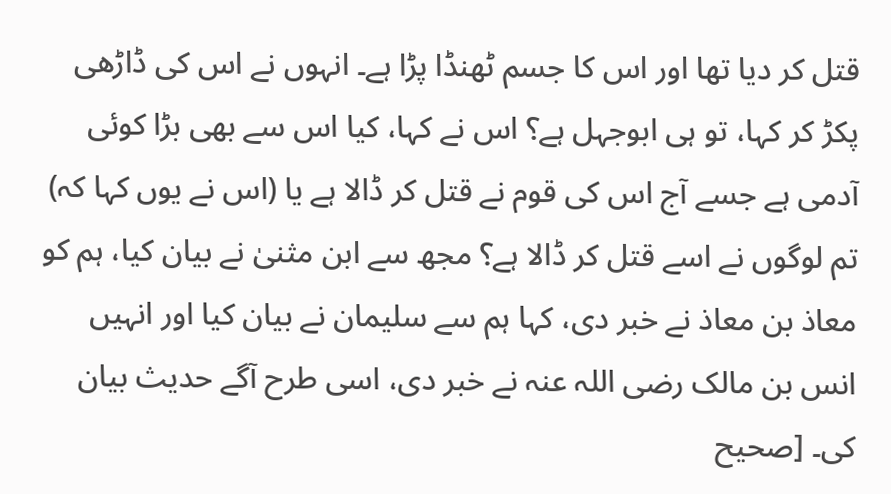قتل کر دیا تھا اور اس کا جسم ٹھنڈا پڑا ہے۔ انہوں نے اس کی ڈاڑھی پکڑ کر کہا، تو ہی ابوجہل ہے؟ اس نے کہا، کیا اس سے بھی بڑا کوئی آدمی ہے جسے آج اس کی قوم نے قتل کر ڈالا ہے یا (اس نے یوں کہا کہ) تم لوگوں نے اسے قتل کر ڈالا ہے؟ مجھ سے ابن مثنیٰ نے بیان کیا، ہم کو معاذ بن معاذ نے خبر دی، کہا ہم سے سلیمان نے بیان کیا اور انہیں انس بن مالک رضی اللہ عنہ نے خبر دی، اسی طرح آگے حدیث بیان کی۔ [صحيح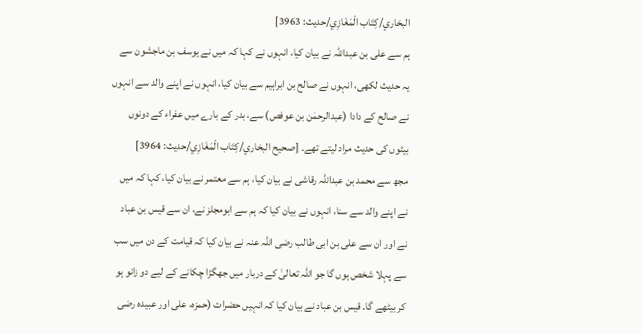البخاري/كِتَاب الْمَغَازِي/حدیث: 3963]
ہم سے علی بن عبداللہ نے بیان کیا، انہوں نے کہا کہ میں نے یوسف بن ماجشون سے یہ حدیث لکھی، انہوں نے صالح بن ابراہیم سے بیان کیا، انہوں نے اپنے والد سے انہوں نے صالح کے دادا (عبدالرحمٰن بن عوفص) سے، بدر کے بارے میں عفراء کے دونوں بیٹوں کی حدیث مراد لیتے تھے۔ [صحيح البخاري/كِتَاب الْمَغَازِي/حدیث: 3964]
مجھ سے محمد بن عبداللہ رقاشی نے بیان کیا، ہم سے معتمر نے بیان کیا، کہا کہ میں نے اپنے والد سے سنا، انہوں نے بیان کیا کہ ہم سے ابومجلز نے، ان سے قیس بن عباد نے اور ان سے علی بن ابی طالب رضی اللہ عنہ نے بیان کیا کہ قیامت کے دن میں سب سے پہلا شخص ہوں گا جو اللہ تعالیٰ کے دربار میں جھگڑا چکانے کے لیے دو زانو ہو کر بیٹھے گا۔ قیس بن عباد نے بیان کیا کہ انہیں حضرات (حمزہ، علی اور عبیدہ رضی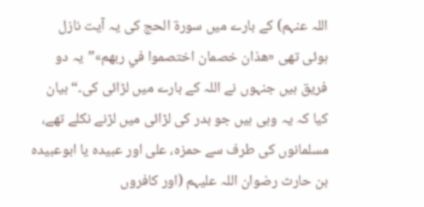اللہ عنہم) کے بارے میں سورۃ الحج کی یہ آیت نازل ہوئی تھی «هذان خصمان اختصموا في ربهم»”یہ دو فریق ہیں جنہوں نے اللہ کے بارے میں لڑائی کی۔“ بیان کیا کہ یہ وہی ہیں جو بدر کی لڑائی میں لڑنے نکلے تھے، مسلمانوں کی طرف سے حمزہ، علی اور عبیدہ یا ابوعبیدہ بن حارث رضوان اللہ علیہم (اور کافروں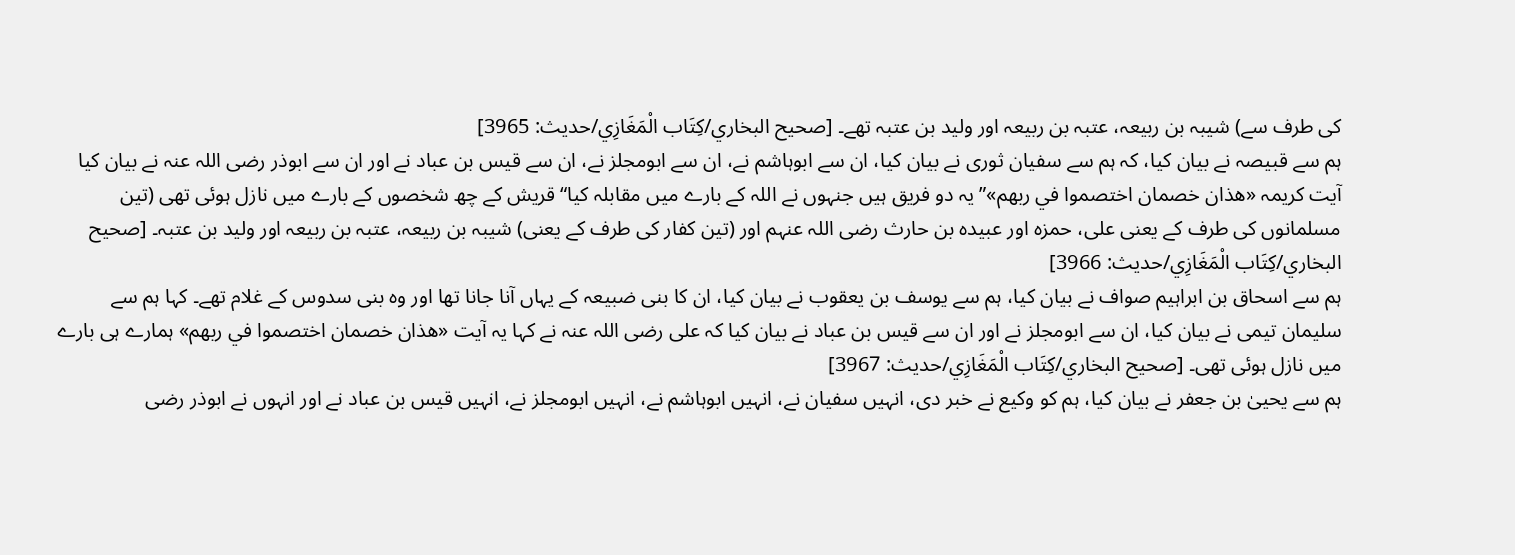کی طرف سے) شیبہ بن ربیعہ، عتبہ بن ربیعہ اور ولید بن عتبہ تھے۔ [صحيح البخاري/كِتَاب الْمَغَازِي/حدیث: 3965]
ہم سے قبیصہ نے بیان کیا، کہ ہم سے سفیان ثوری نے بیان کیا، ان سے ابوہاشم نے، ان سے ابومجلز نے، ان سے قیس بن عباد نے اور ان سے ابوذر رضی اللہ عنہ نے بیان کیا آیت کریمہ «هذان خصمان اختصموا في ربهم»”یہ دو فریق ہیں جنہوں نے اللہ کے بارے میں مقابلہ کیا“ قریش کے چھ شخصوں کے بارے میں نازل ہوئی تھی (تین مسلمانوں کی طرف کے یعنی علی، حمزہ اور عبیدہ بن حارث رضی اللہ عنہم اور (تین کفار کی طرف کے یعنی) شیبہ بن ربیعہ، عتبہ بن ربیعہ اور ولید بن عتبہ۔ [صحيح البخاري/كِتَاب الْمَغَازِي/حدیث: 3966]
ہم سے اسحاق بن ابراہیم صواف نے بیان کیا، ہم سے یوسف بن یعقوب نے بیان کیا، ان کا بنی ضبیعہ کے یہاں آنا جانا تھا اور وہ بنی سدوس کے غلام تھے۔ کہا ہم سے سلیمان تیمی نے بیان کیا، ان سے ابومجلز نے اور ان سے قیس بن عباد نے بیان کیا کہ علی رضی اللہ عنہ نے کہا یہ آیت «هذان خصمان اختصموا في ربهم» ہمارے ہی بارے میں نازل ہوئی تھی۔ [صحيح البخاري/كِتَاب الْمَغَازِي/حدیث: 3967]
ہم سے یحییٰ بن جعفر نے بیان کیا، ہم کو وکیع نے خبر دی، انہیں سفیان نے، انہیں ابوہاشم نے، انہیں ابومجلز نے، انہیں قیس بن عباد نے اور انہوں نے ابوذر رضی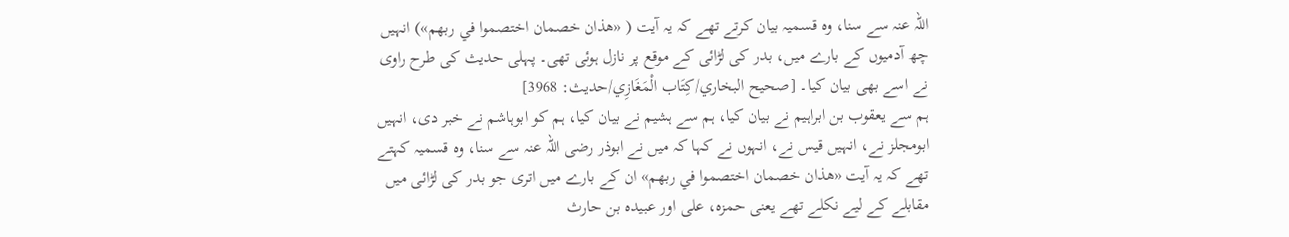اللہ عنہ سے سنا، وہ قسمیہ بیان کرتے تھے کہ یہ آیت ( «هذان خصمان اختصموا في ربهم») انہیں چھ آدمیوں کے بارے میں، بدر کی لڑائی کے موقع پر نازل ہوئی تھی۔ پہلی حدیث کی طرح راوی نے اسے بھی بیان کیا۔ [صحيح البخاري/كِتَاب الْمَغَازِي/حدیث: 3968]
ہم سے یعقوب بن ابراہیم نے بیان کیا، ہم سے ہشیم نے بیان کیا، ہم کو ابوہاشم نے خبر دی، انہیں ابومجلز نے، انہیں قیس نے، انہوں نے کہا کہ میں نے ابوذر رضی اللہ عنہ سے سنا، وہ قسمیہ کہتے تھے کہ یہ آیت «هذان خصمان اختصموا في ربهم» ان کے بارے میں اتری جو بدر کی لڑائی میں مقابلے کے لیے نکلے تھے یعنی حمزہ، علی اور عبیدہ بن حارث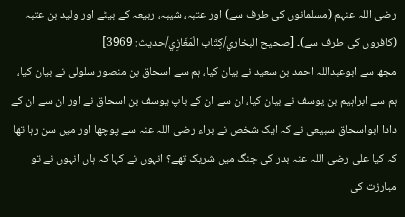رضی اللہ عنہم (مسلمانوں کی طرف سے) اور عتبہ، شیبہ، ربیعہ کے بیٹے اور ولید بن عتبہ (کافروں کی طرف سے)۔ [صحيح البخاري/كِتَاب الْمَغَازِي/حدیث: 3969]
مجھ سے ابوعبداللہ احمد بن سعید نے بیان کیا، ہم سے اسحاق بن منصور سلولی نے بیان کیا، ہم سے ابراہیم بن یوسف نے بیان کیا، ان سے ان کے باپ یوسف بن اسحاق نے اور ان سے ان کے دادا ابواسحاق سبیعی نے کہ ایک شخص نے براء رضی اللہ عنہ سے پوچھا اور میں سن رہا تھا کہ کیا علی رضی اللہ عنہ بدر کی جنگ میں شریک تھے؟ انہوں نے کہا کہ ہاں انہوں نے تو مبارزت کی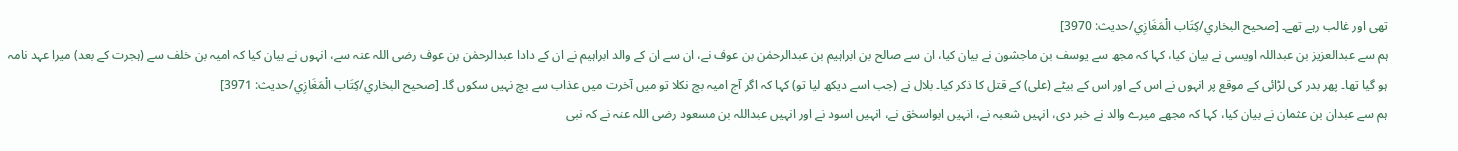تھی اور غالب رہے تھے۔ [صحيح البخاري/كِتَاب الْمَغَازِي/حدیث: 3970]
ہم سے عبدالعزیز بن عبداللہ اویسی نے بیان کیا، کہا کہ مجھ سے یوسف بن ماجشون نے بیان کیا، ان سے صالح بن ابراہیم بن عبدالرحمٰن بن عوف نے، ان سے ان کے والد ابراہیم نے ان کے دادا عبدالرحمٰن بن عوف رضی اللہ عنہ سے، انہوں نے بیان کیا کہ امیہ بن خلف سے (ہجرت کے بعد) میرا عہد نامہ ہو گیا تھا۔ پھر بدر کی لڑائی کے موقع پر انہوں نے اس کے اور اس کے بیٹے (علی) کے قتل کا ذکر کیا۔ بلال نے (جب اسے دیکھ لیا تو) کہا کہ اگر آج امیہ بچ نکلا تو میں آخرت میں عذاب سے بچ نہیں سکوں گا۔ [صحيح البخاري/كِتَاب الْمَغَازِي/حدیث: 3971]
ہم سے عبدان بن عثمان نے بیان کیا، کہا کہ مجھے میرے والد نے خبر دی، انہیں شعبہ نے، انہیں ابواسحٰق نے، انہیں اسود نے اور انہیں عبداللہ بن مسعود رضی اللہ عنہ نے کہ نبی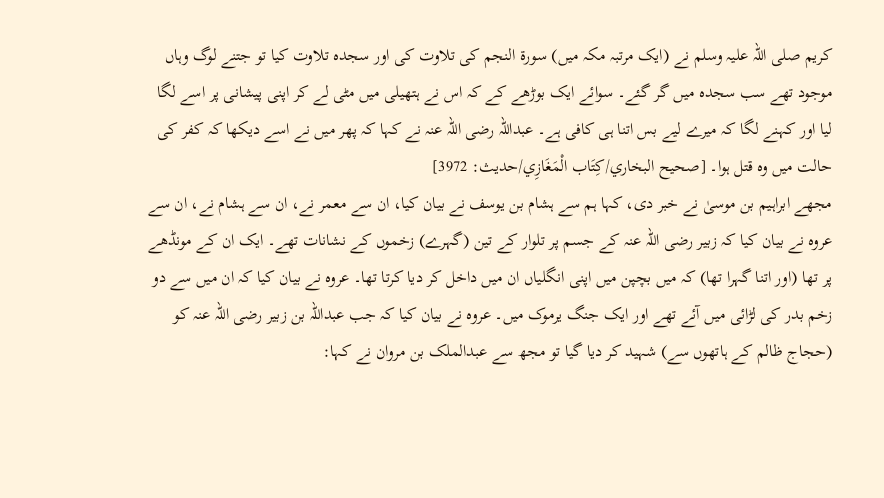کریم صلی اللہ علیہ وسلم نے (ایک مرتبہ مکہ میں) سورۃ النجم کی تلاوت کی اور سجدہ تلاوت کیا تو جتنے لوگ وہاں موجود تھے سب سجدہ میں گر گئے۔ سوائے ایک بوڑھے کے کہ اس نے ہتھیلی میں مٹی لے کر اپنی پیشانی پر اسے لگا لیا اور کہنے لگا کہ میرے لیے بس اتنا ہی کافی ہے۔ عبداللہ رضی اللہ عنہ نے کہا کہ پھر میں نے اسے دیکھا کہ کفر کی حالت میں وہ قتل ہوا۔ [صحيح البخاري/كِتَاب الْمَغَازِي/حدیث: 3972]
مجھے ابراہیم بن موسیٰ نے خبر دی، کہا ہم سے ہشام بن یوسف نے بیان کیا، ان سے معمر نے، ان سے ہشام نے، ان سے عروہ نے بیان کیا کہ زبیر رضی اللہ عنہ کے جسم پر تلوار کے تین (گہرے) زخموں کے نشانات تھے۔ ایک ان کے مونڈھے پر تھا (اور اتنا گہرا تھا) کہ میں بچپن میں اپنی انگلیاں ان میں داخل کر دیا کرتا تھا۔ عروہ نے بیان کیا کہ ان میں سے دو زخم بدر کی لڑائی میں آئے تھے اور ایک جنگ یرموک میں۔ عروہ نے بیان کیا کہ جب عبداللہ بن زبیر رضی اللہ عنہ کو (حجاج ظالم کے ہاتھوں سے) شہید کر دیا گیا تو مجھ سے عبدالملک بن مروان نے کہا: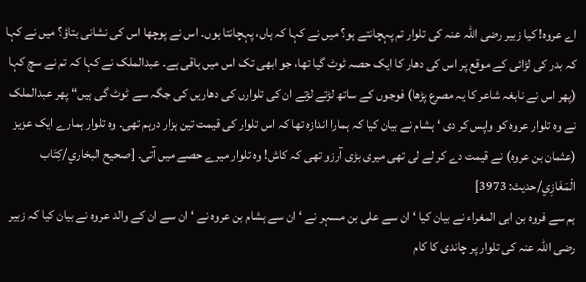اے عروہ! کیا زبیر رضی اللہ عنہ کی تلوار تم پہچانتے ہو؟ میں نے کہا کہ ہاں، پہچانتا ہوں۔ اس نے پوچھا اس کی نشانی بتاؤ؟ میں نے کہا کہ بدر کی لڑائی کے موقع پر اس کی دھار کا ایک حصہ ٹوٹ گیا تھا، جو ابھی تک اس میں باقی ہے۔ عبدالملک نے کہا کہ تم نے سچ کہا (پھر اس نے نابغہ شاعر کا یہ مصرع پڑھا) فوجوں کے ساتھ لڑتے لڑتے ان کی تلوارں کی دھاریں کی جگہ سے ٹوٹ گی ہیں“ پھر عبدالملک نے وہ تلوار عروہ کو واپس کر دی ‘ ہشام نے بیان کیا کہ ہمارا اندازہ تھا کہ اس تلوار کی قیمت تین ہزار درہم تھی۔ وہ تلوار ہمارے ایک عزیز (عثمان بن عروہ) نے قیمت دے کر لے لی تھی میری بڑی آرزو تھی کہ کاش! وہ تلوار میرے حصے میں آتی۔ [صحيح البخاري/كِتَاب الْمَغَازِي/حدیث: 3973]
ہم سے فروہ بن ابی المغراء نے بیان کیا ‘ ان سے علی بن مسہر نے ‘ ان سے ہشام بن عروہ نے ‘ ان سے ان کے والد عروہ نے بیان کیا کہ زبیر رضی اللہ عنہ کی تلوار پر چاندی کا کام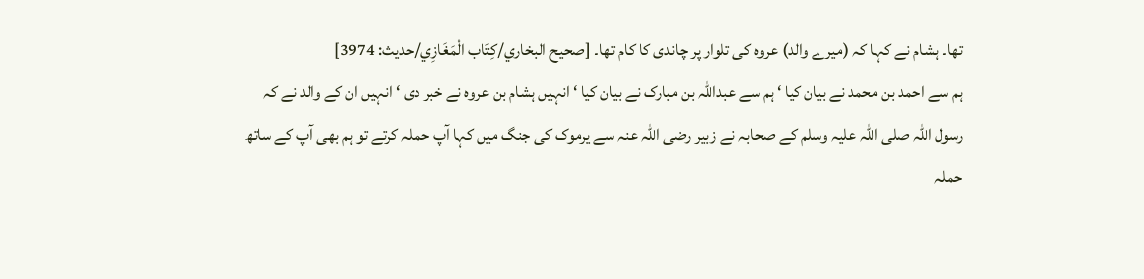تھا۔ ہشام نے کہا کہ (میرے والد) عروہ کی تلوار پر چاندی کا کام تھا۔ [صحيح البخاري/كِتَاب الْمَغَازِي/حدیث: 3974]
ہم سے احمد بن محمد نے بیان کیا ‘ ہم سے عبداللہ بن مبارک نے بیان کیا ‘ انہیں ہشام بن عروہ نے خبر دی ‘ انہیں ان کے والد نے کہ رسول اللہ صلی اللہ علیہ وسلم کے صحابہ نے زبیر رضی اللہ عنہ سے یرموک کی جنگ میں کہا آپ حملہ کرتے تو ہم بھی آپ کے ساتھ حملہ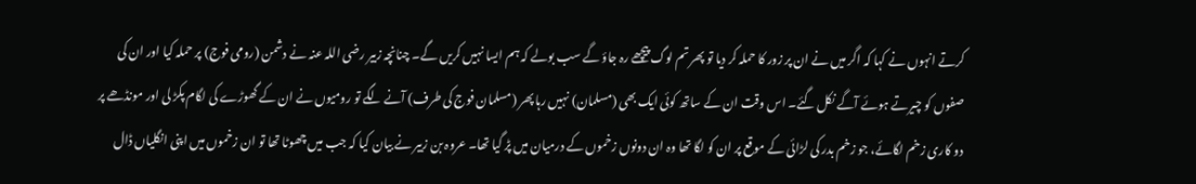کرتے انہوں نے کہا کہ اگر میں نے ان پر زور کا حملہ کر دیا تو پھر تم لوگ پیچھے رہ جاؤ گے سب بولے کہ ہم ایسا نہیں کریں گے۔ چنانچہ زبیر رضی اللہ عنہ نے دشمن (رومی فوج) پر حملہ کیا اور ان کی صفوں کو چیرتے ہوئے آگے نکل گئے۔ اس وقت ان کے ساتھ کوئی ایک بھی (مسلمان) نہیں رہا پھر (مسلمان فوج کی طرف) آنے لگے تو رومیوں نے ان کے گھوڑے کی لگام پکڑ لی اور مونڈھے پر دو کاری زخم لگائے، جو زخم بدر کی لڑائی کے موقع پر ان کو لگا تھا وہ ان دونوں زخموں کے درمیان میں پڑ گیا تھا۔ عروہ بن زبیر نے بیان کیا کہ جب میں چھوٹا تھا تو ان زخموں میں اپنی انگلیاں ڈال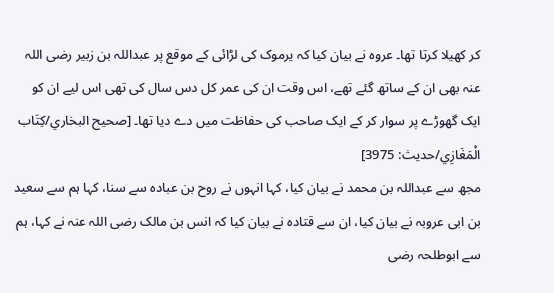کر کھیلا کرتا تھا۔ عروہ نے بیان کیا کہ یرموک کی لڑائی کے موقع پر عبداللہ بن زبیر رضی اللہ عنہ بھی ان کے ساتھ گئے تھے، اس وقت ان کی عمر کل دس سال کی تھی اس لیے ان کو ایک گھوڑے پر سوار کر کے ایک صاحب کی حفاظت میں دے دیا تھا۔ [صحيح البخاري/كِتَاب الْمَغَازِي/حدیث: 3975]
مجھ سے عبداللہ بن محمد نے بیان کیا، کہا انہوں نے روح بن عبادہ سے سنا، کہا ہم سے سعید بن ابی عروبہ نے بیان کیا، ان سے قتادہ نے بیان کیا کہ انس بن مالک رضی اللہ عنہ نے کہا، ہم سے ابوطلحہ رضی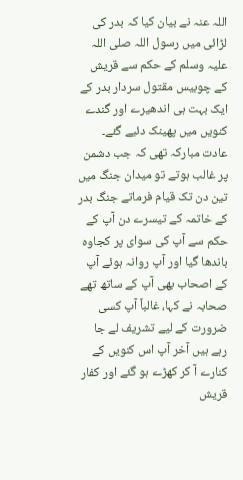اللہ عنہ نے بیان کیا کہ بدر کی لڑائی میں رسول اللہ صلی اللہ علیہ وسلم کے حکم سے قریش کے چوبیس مقتول سردار بدر کے ایک بہت ہی اندھیرے اور گندے کنویں میں پھینک دئیے گئے۔ عادت مبارکہ تھی کہ جب دشمن پر غالب ہوتے تو میدان جنگ میں تین دن تک قیام فرماتے جنگ بدر کے خاتمہ کے تیسرے دن آپ کے حکم سے آپ کی سوای پر کجاوہ باندھا گیا اور آپ روانہ ہوئے آپ کے اصحاب بھی آپ کے ساتھ تھے صحابہ نے کہا، غالباً آپ کسی ضرورت کے لیے تشریف لے جا رہے ہیں آخر آپ اس کنویں کے کنارے آ کر کھڑے ہو گئے اور کفار قریش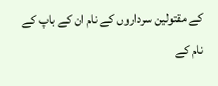کے مقتولین سرداروں کے نام ان کے باپ کے نام کے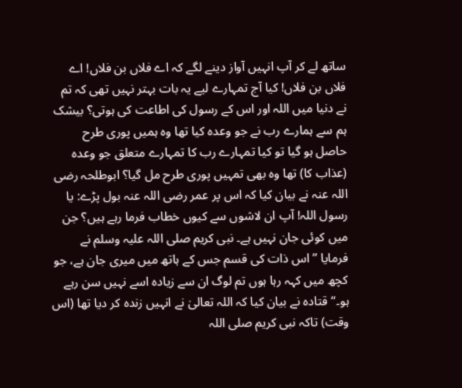ساتھ لے کر آپ انہیں آواز دینے لگے کہ اے فلاں بن فلاں! اے فلاں بن فلاں! کیا آج تمہارے لیے یہ بات بہتر نہیں تھی کہ تم نے دنیا میں اللہ اور اس کے رسول کی اطاعت کی ہوتی؟ بیشک ہم سے ہمارے رب نے جو وعدہ کیا تھا وہ ہمیں پوری طرح حاصل ہو گیا تو کیا تمہارے رب کا تمہارے متعلق جو وعدہ (عذاب کا) تھا وہ بھی تمہیں پوری طرح مل گیا؟ ابوطلحہ رضی اللہ عنہ نے بیان کیا کہ اس پر عمر رضی اللہ عنہ بول پڑے: یا رسول اللہ! آپ ان لاشوں سے کیوں خطاب فرما رہے ہیں؟ جن میں کوئی جان نہیں ہے۔ نبی کریم صلی اللہ علیہ وسلم نے فرمایا ”اس ذات کی قسم جس کے ہاتھ میں میری جان ہے، جو کچھ میں کہہ رہا ہوں تم لوگ ان سے زیادہ اسے نہیں سن رہے ہو۔“ قتادہ نے بیان کیا کہ اللہ تعالیٰ نے انہیں زندہ کر دیا تھا (اس وقت) تاکہ نبی کریم صلی اللہ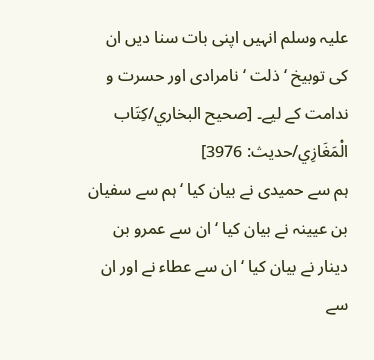علیہ وسلم انہیں اپنی بات سنا دیں ان کی توبیخ ‘ ذلت ‘ نامرادی اور حسرت و ندامت کے لیے۔ [صحيح البخاري/كِتَاب الْمَغَازِي/حدیث: 3976]
ہم سے حمیدی نے بیان کیا ‘ ہم سے سفیان بن عیینہ نے بیان کیا ‘ ان سے عمرو بن دینار نے بیان کیا ‘ ان سے عطاء نے اور ان سے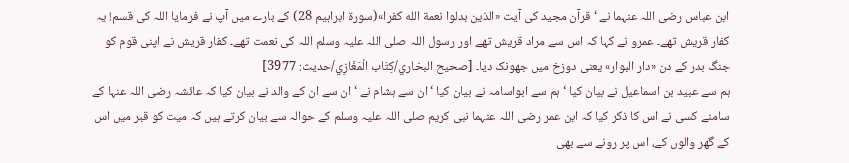ابن عباس رضی اللہ عنہما نے ‘ قرآن مجید کی آیت «الذين بدلوا نعمة الله كفرا»(سورۃ ابراہیم 28) کے بارے میں آپ نے فرمایا اللہ کی قسم! یہ کفار قریش تھے۔ عمرو نے کہا کہ اس سے مراد قریش تھے اور رسول اللہ صلی اللہ علیہ وسلم اللہ کی نعمت تھے۔ کفار قریش نے اپنی قوم کو جنگ بدر کے دن «دار البوار» یعنی دوزخ میں جھونک دیا۔ [صحيح البخاري/كِتَاب الْمَغَازِي/حدیث: 3977]
ہم سے عبید بن اسماعیل نے بیان کیا ‘ ہم سے ابواسامہ نے بیان کیا ‘ ان سے ہشام نے ‘ ان سے ان کے والد نے بیان کیا کہ عائشہ رضی اللہ عنہا کے سامنے کسی نے اس کا ذکر کیا کہ ابن عمر رضی اللہ عنہما نبی کریم صلی اللہ علیہ وسلم کے حوالہ سے بیان کرتے ہیں کہ میت کو قبر میں اس کے گھر والوں کے، اس پر رونے سے بھی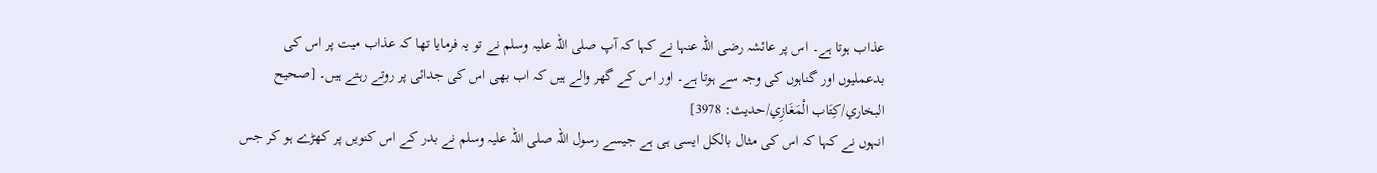عذاب ہوتا ہے۔ اس پر عائشہ رضی اللہ عنہا نے کہا کہ آپ صلی اللہ علیہ وسلم نے تو یہ فرمایا تھا کہ عذاب میت پر اس کی بدعملیوں اور گناہوں کی وجہ سے ہوتا ہے۔ اور اس کے گھر والے ہیں کہ اب بھی اس کی جدائی پر روتے رہتے ہیں۔ [صحيح البخاري/كِتَاب الْمَغَازِي/حدیث: 3978]
انہوں نے کہا کہ اس کی مثال بالکل ایسی ہی ہے جیسے رسول اللہ صلی اللہ علیہ وسلم نے بدر کے اس کنویں پر کھڑے ہو کر جس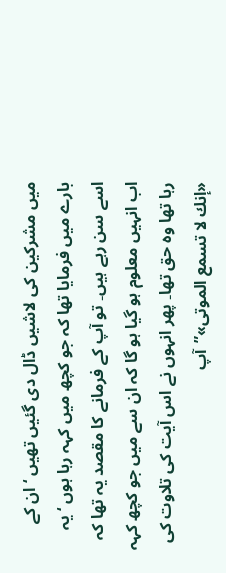میں مشرکین کی لاشیں ڈال دی گئیں تھیں ‘ ان کے بارے میں فرمایا تھا کہ جو کچھ میں کہہ رہا ہوں ‘ یہ اسے سن رہے ہیں۔ تو آپ کے فرمانے کا مقصد یہ تھا کہ اب انہیں معلوم ہو گیا ہو گا کہ ان سے میں جو کچھ کہہ رہا تھا وہ حق تھا۔ پھر انہوں نے اس آیت کی تلاوت کی «إنك لا تسمع الموتى»”آپ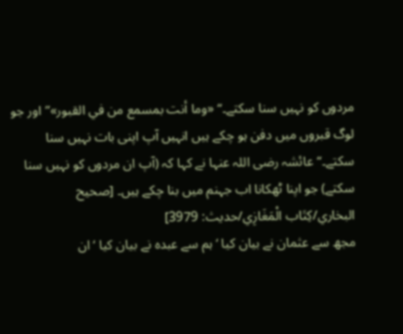مردوں کو نہیں سنا سکتے۔“ «وما أنت بمسمع من في القبور»”اور جو لوگ قبروں میں دفن ہو چکے ہیں انہیں آپ اپنی بات نہیں سنا سکتے۔“ عائشہ رضی اللہ عنہا نے کہا کہ (آپ ان مردوں کو نہیں سنا سکتے) جو اپنا ٹھکانا اب جہنم میں بنا چکے ہیں۔ [صحيح البخاري/كِتَاب الْمَغَازِي/حدیث: 3979]
مجھ سے عثمان نے بیان کیا ‘ ہم سے عبدہ نے بیان کیا ‘ ان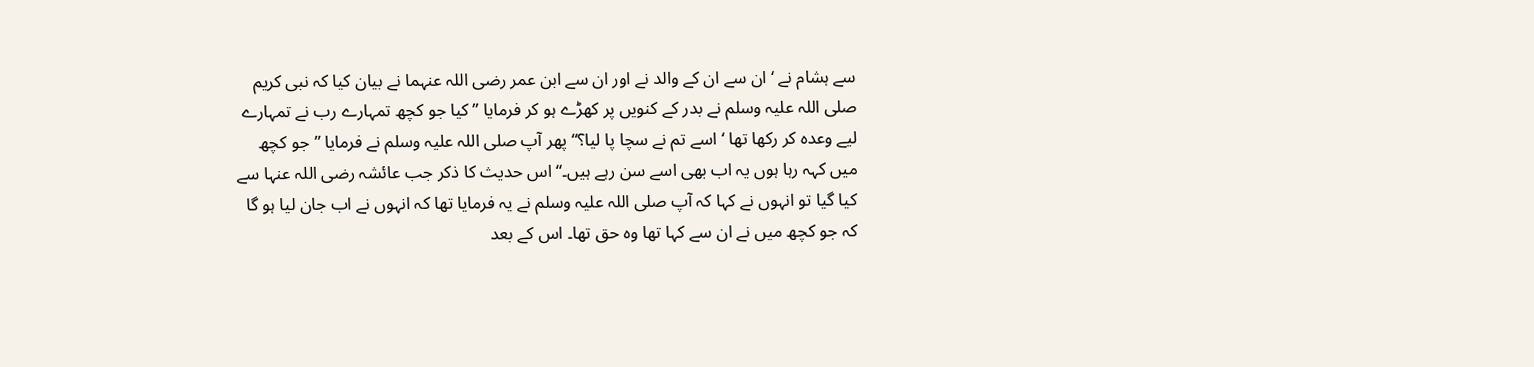سے ہشام نے ‘ ان سے ان کے والد نے اور ان سے ابن عمر رضی اللہ عنہما نے بیان کیا کہ نبی کریم صلی اللہ علیہ وسلم نے بدر کے کنویں پر کھڑے ہو کر فرمایا ”کیا جو کچھ تمہارے رب نے تمہارے لیے وعدہ کر رکھا تھا ‘ اسے تم نے سچا پا لیا؟“ پھر آپ صلی اللہ علیہ وسلم نے فرمایا ”جو کچھ میں کہہ رہا ہوں یہ اب بھی اسے سن رہے ہیں۔“ اس حدیث کا ذکر جب عائشہ رضی اللہ عنہا سے کیا گیا تو انہوں نے کہا کہ آپ صلی اللہ علیہ وسلم نے یہ فرمایا تھا کہ انہوں نے اب جان لیا ہو گا کہ جو کچھ میں نے ان سے کہا تھا وہ حق تھا۔ اس کے بعد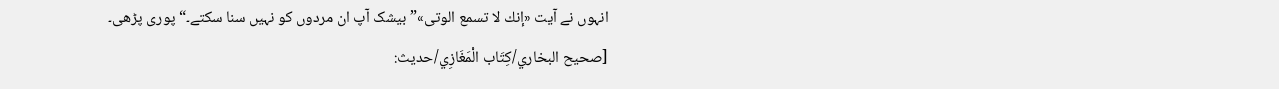انہوں نے آیت «إنك لا تسمع الوتى»”بیشک آپ ان مردوں کو نہیں سنا سکتے۔“ پوری پڑھی۔ [صحيح البخاري/كِتَاب الْمَغَازِي/حدیث: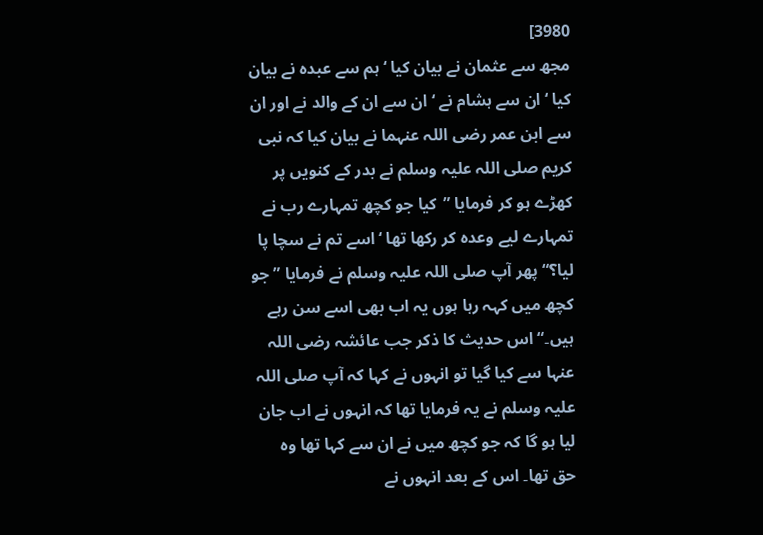3980]
مجھ سے عثمان نے بیان کیا ‘ ہم سے عبدہ نے بیان کیا ‘ ان سے ہشام نے ‘ ان سے ان کے والد نے اور ان سے ابن عمر رضی اللہ عنہما نے بیان کیا کہ نبی کریم صلی اللہ علیہ وسلم نے بدر کے کنویں پر کھڑے ہو کر فرمایا ”کیا جو کچھ تمہارے رب نے تمہارے لیے وعدہ کر رکھا تھا ‘ اسے تم نے سچا پا لیا؟“ پھر آپ صلی اللہ علیہ وسلم نے فرمایا ”جو کچھ میں کہہ رہا ہوں یہ اب بھی اسے سن رہے ہیں۔“ اس حدیث کا ذکر جب عائشہ رضی اللہ عنہا سے کیا گیا تو انہوں نے کہا کہ آپ صلی اللہ علیہ وسلم نے یہ فرمایا تھا کہ انہوں نے اب جان لیا ہو گا کہ جو کچھ میں نے ان سے کہا تھا وہ حق تھا۔ اس کے بعد انہوں نے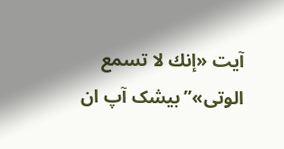آیت «إنك لا تسمع الوتى»”بیشک آپ ان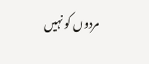مردوں کو نہیں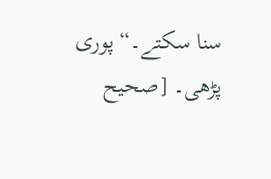سنا سکتے۔“ پوری پڑھی۔ [صحيح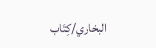البخاري/كِتَاب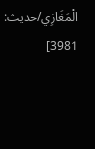الْمَغَازِي/حدیث: 3981]